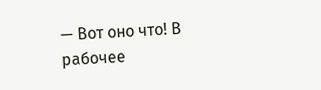— Вот оно что! В рабочее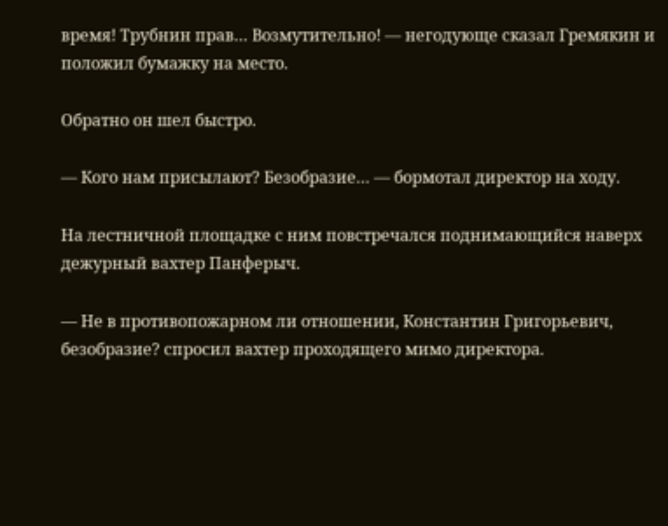время! Трубнин прав… Возмутительно! — негодующе сказал Гремякин и положил бумажку на место.

Обратно он шел быстро.

— Кого нам присылают? Безобразие… — бормотал директор на ходу.

На лестничной площадке с ним повстречался поднимающийся наверх дежурный вахтер Панферыч.

— Не в противопожарном ли отношении, Константин Григорьевич, безобразие? спросил вахтер проходящего мимо директора.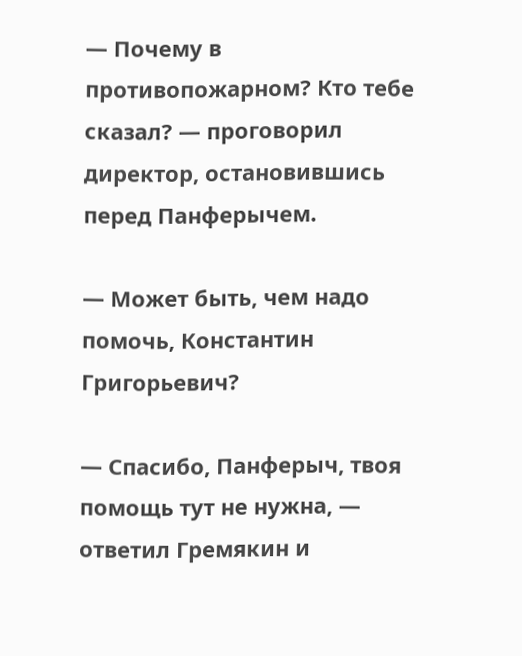— Почему в противопожарном? Кто тебе сказал? — проговорил директор, остановившись перед Панферычем.

— Может быть, чем надо помочь, Константин Григорьевич?

— Спасибо, Панферыч, твоя помощь тут не нужна, — ответил Гремякин и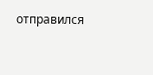отправился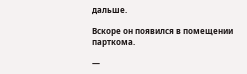дальше.

Вскоре он появился в помещении парткома.

—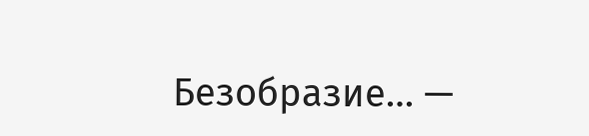Безобразие… —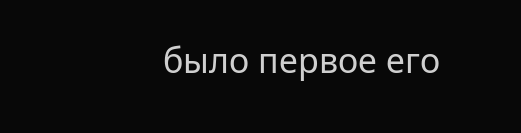было первое его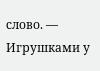слово. — Игрушками у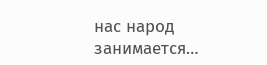нас народ занимается…